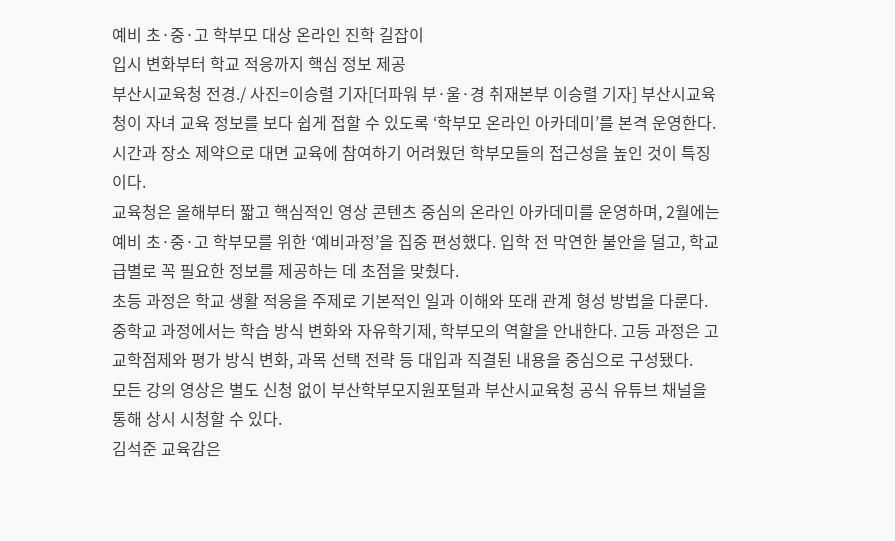예비 초·중·고 학부모 대상 온라인 진학 길잡이
입시 변화부터 학교 적응까지 핵심 정보 제공
부산시교육청 전경./ 사진=이승렬 기자[더파워 부·울·경 취재본부 이승렬 기자] 부산시교육청이 자녀 교육 정보를 보다 쉽게 접할 수 있도록 ‘학부모 온라인 아카데미’를 본격 운영한다. 시간과 장소 제약으로 대면 교육에 참여하기 어려웠던 학부모들의 접근성을 높인 것이 특징이다.
교육청은 올해부터 짧고 핵심적인 영상 콘텐츠 중심의 온라인 아카데미를 운영하며, 2월에는 예비 초·중·고 학부모를 위한 ‘예비과정’을 집중 편성했다. 입학 전 막연한 불안을 덜고, 학교급별로 꼭 필요한 정보를 제공하는 데 초점을 맞췄다.
초등 과정은 학교 생활 적응을 주제로 기본적인 일과 이해와 또래 관계 형성 방법을 다룬다. 중학교 과정에서는 학습 방식 변화와 자유학기제, 학부모의 역할을 안내한다. 고등 과정은 고교학점제와 평가 방식 변화, 과목 선택 전략 등 대입과 직결된 내용을 중심으로 구성됐다.
모든 강의 영상은 별도 신청 없이 부산학부모지원포털과 부산시교육청 공식 유튜브 채널을 통해 상시 시청할 수 있다.
김석준 교육감은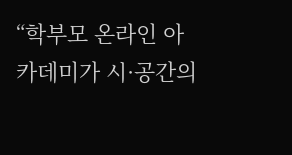“학부모 온라인 아카데미가 시·공간의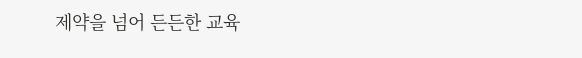제약을 넘어 든든한 교육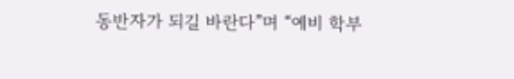동반자가 되길 바란다”며 “예비 학부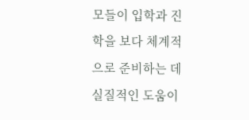모들이 입학과 진학을 보다 체계적으로 준비하는 데 실질적인 도움이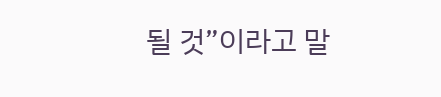될 것”이라고 말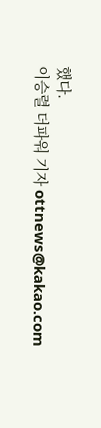했다.
이승렬 더파워 기자 ottnews@kakao.com